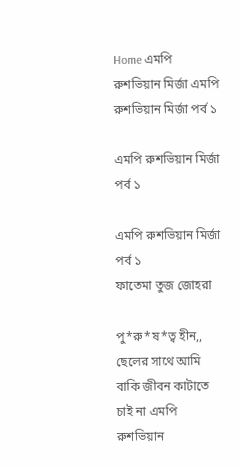Home এমপি রুশভিয়ান মির্জা এমপি রুশভিয়ান মির্জা পর্ব ১

এমপি রুশভিয়ান মির্জা পর্ব ১

এমপি রুশভিয়ান মির্জা পর্ব ১
ফাতেমা তুজ জোহরা

পু*রু*ষ*ত্ব হীন,, ছেলের সাথে আমি বাকি জীবন কাটাতে চাই না এমপি রুশভিয়ান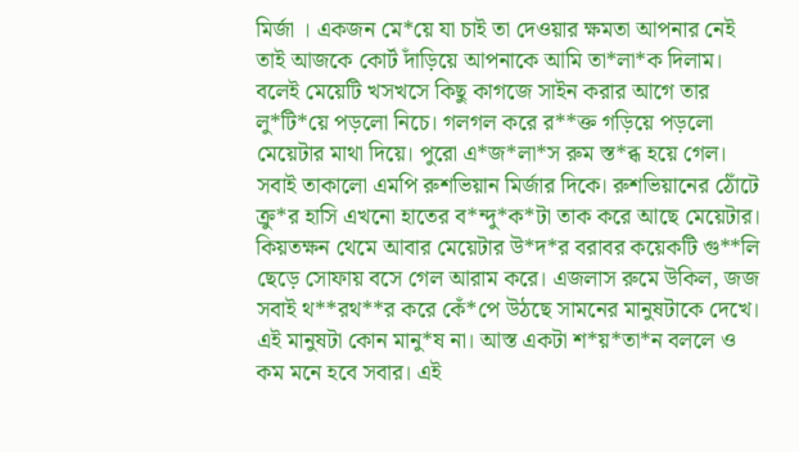মির্জা । একজন মে*য়ে যা চাই তা দেওয়ার ক্ষমতা আপনার নেই তাই আজকে কোর্ট দাঁড়িয়ে আপনাকে আমি তা*লা*ক দিলাম। বলেই মেয়েটি খসখসে কিছু কাগজে সাইন করার আগে তার লু*টি*য়ে পড়লো নিচে। গলগল করে র**ক্ত গড়িয়ে পড়লো মেয়েটার মাথা দিয়ে। পুরো এ*জ*লা*স রুম স্ত*ব্ধ হয়ে গেল। সবাই তাকালো এমপি রুশভিয়ান মির্জার দিকে। রুশভিয়ানের ঠোঁটে ক্রু*র হাসি এখনো হাতের ব*ন্দু*ক*টা তাক করে আছে মেয়েটার। কিয়তক্ষন থেমে আবার মেয়েটার উ*দ*র বরাবর কয়েকটি গু**লি ছেড়ে সোফায় বসে গেল আরাম করে। এজলাস রুমে উকিল, জজ সবাই থ**রথ**র করে কেঁ*পে উঠছে সামনের মানুষটাকে দেখে। এই মানুষটা কোন মানু*ষ না। আস্ত একটা শ*য়*তা*ন বললে ও কম মনে হবে সবার। এই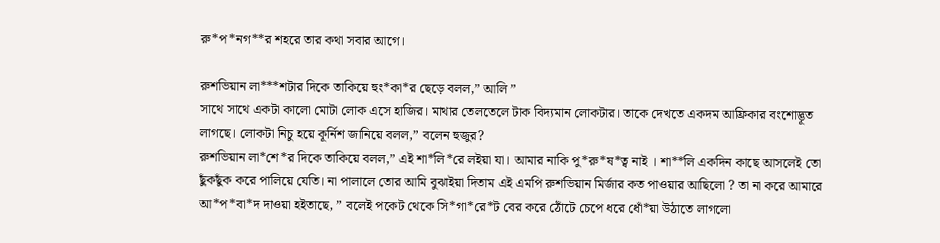রু*প*নগ**র শহরে তার কথা সবার আগে।

রুশভিয়ান লা***শটার দিকে তাকিয়ে হুং*কা*র ছেড়ে বলল,” আলি ”
সাথে সাথে একটা কালো মোটা লোক এসে হাজির। মাথার তেলতেলে টাক বিদ্যমান লোকটার। তাকে দেখতে একদম আফ্রিকার বংশোদ্ভূত লাগছে। লোকটা নিচু হয়ে কূর্নিশ জানিয়ে বলল,” বলেন হুজুর?
রুশভিয়ান লা*শে*র দিকে তাকিয়ে বলল,” এই শা*লি*রে লইয়া যা। আমার নাকি পু*রু*ষ*ত্ব নাই । শা**লি একদিন কাছে আসলেই তো ছুঁকছুঁক করে পালিয়ে যেতি। না পালালে তোর আমি বুঝাইয়া দিতাম এই এমপি রুশভিয়ান মির্জার কত পাওয়ার আছিলো ? তা না করে আমারে আ*প*বা*দ দাওয়া হইতাছে, ” বলেই পকেট থেকে সি*গা*রে*ট বের করে ঠোঁটে চেপে ধরে ধোঁ*য়া উঠাতে লাগলো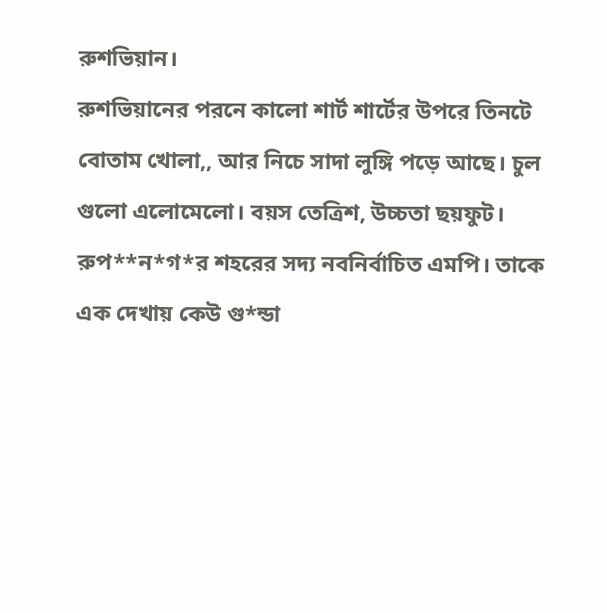রুশভিয়ান।
রুশভিয়ানের পরনে কালো শার্ট শার্টের উপরে তিনটে বোতাম খোলা,, আর নিচে সাদা লুঙ্গি পড়ে আছে। চুল গুলো এলোমেলো। বয়স তেত্রিশ, উচ্চতা ছয়ফুট। রুপ**ন*গ*র শহরের সদ্য নবনির্বাচিত এমপি। তাকে এক দেখায় কেউ গু*ন্ডা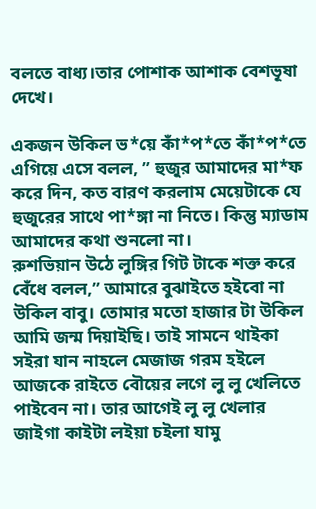বলতে বাধ্য।তার পোশাক আশাক বেশভূষা দেখে।

একজন উকিল ভ*য়ে কাঁ*প*তে কাঁ*প*তে এগিয়ে এসে বলল, ” হুজুর আমাদের মা*ফ করে দিন, কত বারণ করলাম মেয়েটাকে যে হুজুরের সাথে পা*ঙ্গা না নিতে। কিন্তু ম্যাডাম আমাদের কথা শুনলো না।
রুশভিয়ান উঠে লুঙ্গির গিট টাকে শক্ত করে বেঁধে বলল,” আমারে বুঝাইতে হইবো না উকিল বাবু। তোমার মতো হাজার টা উকিল আমি জন্ম দিয়াইছি। তাই সামনে থাইকা সইরা যান নাহলে মেজাজ গরম হইলে আজকে রাইতে বৌয়ের লগে লু লু খেলিতে পাইবেন না। তার আগেই লু লু খেলার জাইগা কাইটা লইয়া চইলা যামু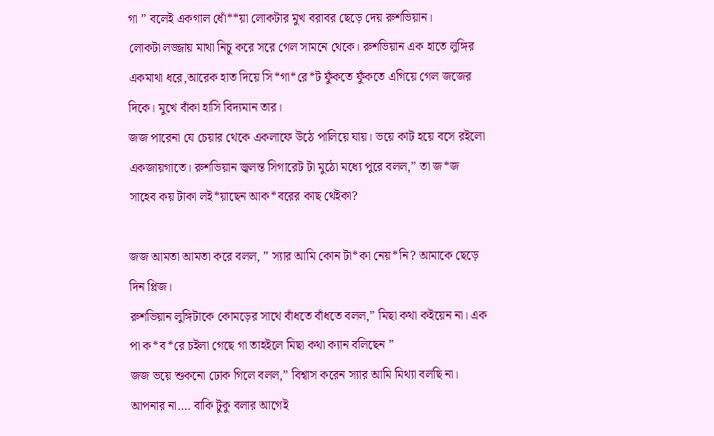গা ” বলেই একগাল ধোঁ**য়া লোকটার মুখ বরাবর ছেড়ে দেয় রুশভিয়ান।
লোকটা লজ্জায় মাথা নিচু করে সরে গেল সামনে থেকে। রুশভিয়ান এক হাতে লুঙ্গির একমাথা ধরে,আরেক হাত দিয়ে সি*গা*রে*ট ফুঁকতে ফুঁকতে এগিয়ে গেল জজের দিকে। মুখে বাঁকা হাসি বিদ্যমান তার।
জজ পারেনা যে চেয়ার থেকে একলাফে উঠে পালিয়ে যায়। ভয়ে কাট হয়ে বসে রইলো একজায়গাতে। রুশভিয়ান জ্বলন্ত সিগারেট টা মুঠো মধ্যে পুরে বলল,” তা জ*জ সাহেব কয় টাকা লই*য়াছেন আক*বরের কাছ থেইকা?

জজ আমতা আমতা করে বলল, ” স্যার আমি কোন টা*কা নেয়*নি? আমাকে ছেড়ে দিন প্লিজ।
রুশভিয়ান লুঙ্গিটাকে কোমড়ের সাথে বাঁধতে বাঁধতে বলল,” মিছা কথা কইয়েন না। এক পা ক*ব*রে চইলা গেছে গা তাহইলে মিছা কথা ক্যান বলিছেন ”
জজ ভয়ে শুকনো ঢোক গিলে বলল,” বিশ্বাস করেন স্যার আমি মিথ্যা বলছি না। আপনার না…. বাকি টুকু বলার আগেই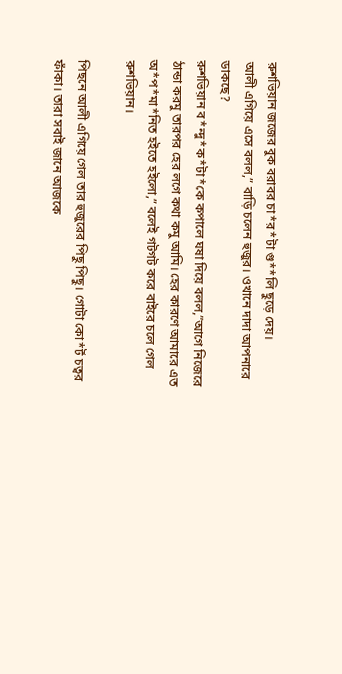রুশভিয়ান জজের বুক বরাবর চা*র*টা গু**লি ছুড়ে দেয়।
আলী এগিয়ে এসে বলল,” বাড়ি চলেন হুজুর। ওখানে দাদা আপনারে ডাকছে?
রুশভিয়ান ব*ন্দু*ক*টা*কে কপালে ঘষা দিয়ে বলল,”আগে নিজেরে ঠান্ডা করমু তারপর হের লগে কথা কমু আমি। হের কারণে আমারে এত অ*প*মা*নিত হইতে হইলো,” বলেই গটগট করে বাইরে চলে গেল রুশভিয়ান।

পিছনে আলী এগিয়ে গেল তার হুজুরের পিছু পিছু। গোটা কো*র্ট চত্বর ফাঁকা। তারা সবাই জানে আজকে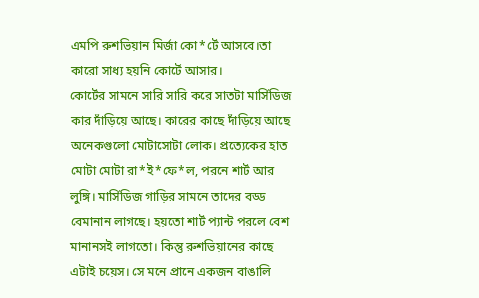এমপি রুশভিয়ান মির্জা কো*র্টে আসবে।তা কারো সাধ্য হয়নি কোর্টে আসার।
কোর্টের সামনে সারি সারি করে সাতটা মার্সিডিজ কার দাঁড়িয়ে আছে। কারের কাছে দাঁড়িয়ে আছে অনেকগুলো মোটাসোটা লোক। প্রত্যেকের হাত মোটা মোটা রা*ই*ফে*ল, পরনে শার্ট আর লুঙ্গি। মার্সিডিজ গাড়ির সামনে তাদের বড্ড বেমানান লাগছে। হয়তো শার্ট প্যান্ট পরলে বেশ মানানসই লাগতো। কিন্তু রুশভিয়ানের কাছে এটাই চয়েস। সে মনে প্রানে একজন বাঙালি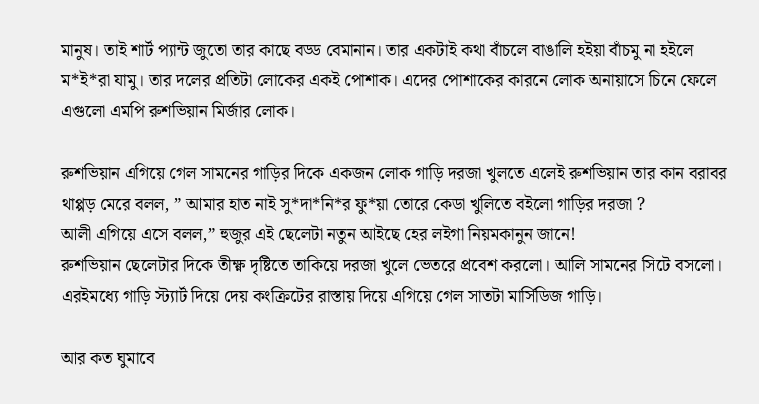মানুষ। তাই শার্ট প্যান্ট জুতো তার কাছে বড্ড বেমানান। তার একটাই কথা বাঁচলে বাঙালি হইয়া বাঁচমু না হইলে ম*ই*রা যামু। তার দলের প্রতিটা লোকের একই পোশাক। এদের পোশাকের কারনে লোক অনায়াসে চিনে ফেলে এগুলো এমপি রুশভিয়ান মির্জার লোক।

রুশভিয়ান এগিয়ে গেল সামনের গাড়ির দিকে একজন লোক গাড়ি দরজা খুলতে এলেই রুশভিয়ান তার কান বরাবর থাপ্পড় মেরে বলল, ” আমার হাত নাই সু*দা*নি*র ফু*য়া তোরে কেডা খুলিতে বইলো গাড়ির দরজা ?
আলী এগিয়ে এসে বলল,” হুজুর এই ছেলেটা নতুন আইছে হের লইগা নিয়মকানুন জানে!
রুশভিয়ান ছেলেটার দিকে তীক্ষ্ণ দৃষ্টিতে তাকিয়ে দরজা খুলে ভেতরে প্রবেশ করলো। আলি সামনের সিটে বসলো। এরইমধ্যে গাড়ি স্ট্যার্ট দিয়ে দেয় কংক্রিটের রাস্তায় দিয়ে এগিয়ে গেল সাতটা মার্সিডিজ গাড়ি।

আর কত ঘুমাবে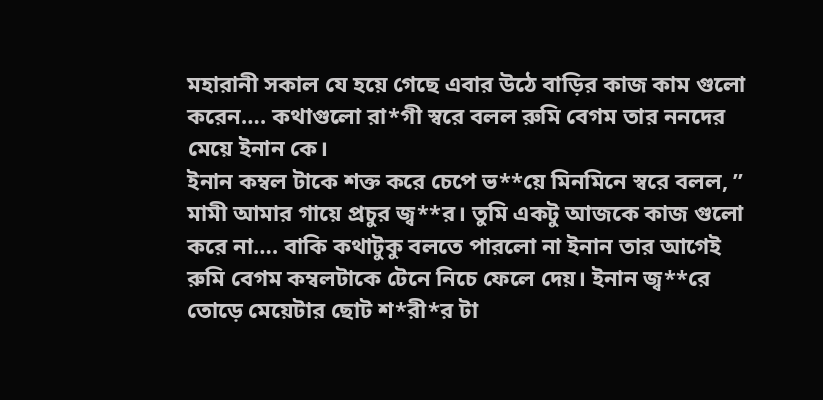মহারানী সকাল যে হয়ে গেছে এবার উঠে বাড়ির কাজ কাম গুলো করেন…. কথাগুলো রা*গী স্বরে বলল রুমি বেগম তার ননদের মেয়ে ইনান কে।
ইনান কম্বল টাকে শক্ত করে চেপে ভ**য়ে মিনমিনে স্বরে বলল, ” মামী আমার গায়ে প্রচুর জ্ব**র। তুমি একটু আজকে কাজ গুলো করে না…. বাকি কথাটুকু বলতে পারলো না ইনান তার আগেই রুমি বেগম কম্বলটাকে টেনে নিচে ফেলে দেয়। ইনান জ্ব**রে তোড়ে মেয়েটার ছোট শ*রী*র টা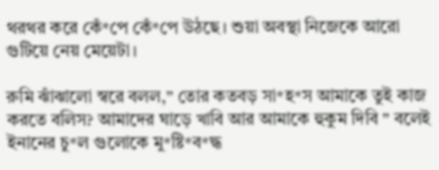থরথর করে কেঁ*পে কেঁ*পে উঠছে। শুয়া অবস্থা নিজেকে আরো গুটিয়ে নেয় মেয়েটা।

রুমি ঝাঁঝালো স্বরে বলল,” তোর কতবড় সা*হ*স আমাকে তুই কাজ করতে বলিস? আমাদের ঘাড়ে খাবি আর আমাকে হুকুম দিবি ” বলেই ইনানের চু*ল গুলোকে মু*ষ্টি*ব*দ্ধ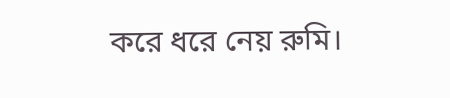করে ধরে নেয় রুমি।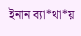ইনান ব্যা*থা*য়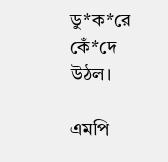ডু*ক*রে কেঁ*দে উঠল।

এমপি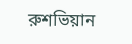রুশভিয়ান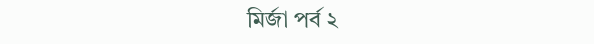মির্জা পর্ব ২